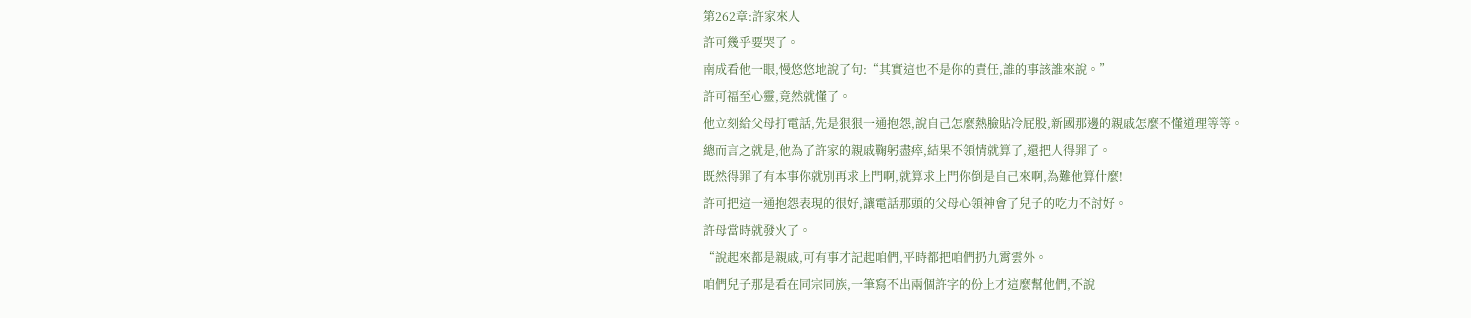第262章:許家來人
許可幾乎要哭了。
南成看他一眼,慢悠悠地說了句:“其實這也不是你的責任,誰的事該誰來說。”
許可福至心靈,竟然就懂了。
他立刻給父母打電話,先是狠狠一通抱怨,說自己怎麼熱臉貼冷屁股,新國那邊的親戚怎麼不懂道理等等。
總而言之就是,他為了許家的親戚鞠躬盡瘁,結果不領情就算了,還把人得罪了。
既然得罪了有本事你就別再求上門啊,就算求上門你倒是自己來啊,為難他算什麼!
許可把這一通抱怨表現的很好,讓電話那頭的父母心領神會了兒子的吃力不討好。
許母當時就發火了。
“說起來都是親戚,可有事才記起咱們,平時都把咱們扔九霄雲外。
咱們兒子那是看在同宗同族,一筆寫不出兩個許字的份上才這麼幫他們,不說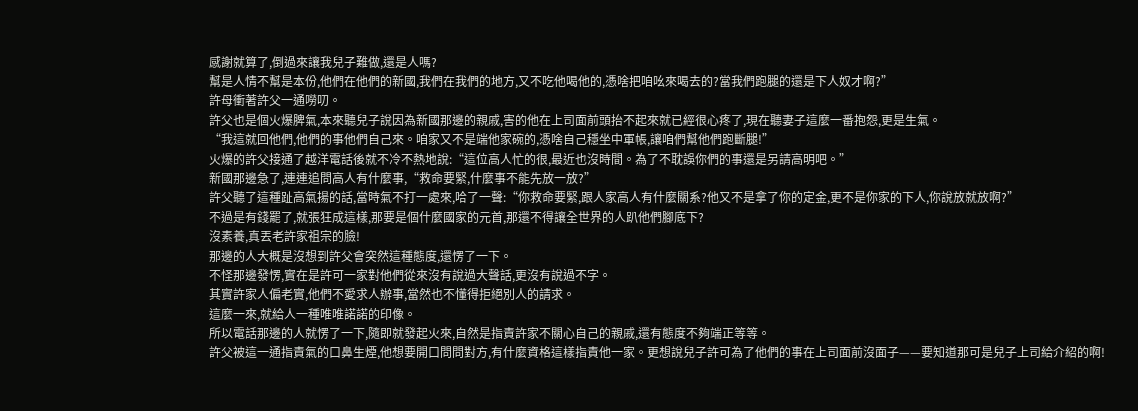感謝就算了,倒過來讓我兒子難做,還是人嗎?
幫是人情不幫是本份,他們在他們的新國,我們在我們的地方,又不吃他喝他的,憑啥把咱吆來喝去的?當我們跑腿的還是下人奴才啊?”
許母衝著許父一通嘮叨。
許父也是個火爆脾氣,本來聽兒子說因為新國那邊的親戚,害的他在上司面前頭抬不起來就已經很心疼了,現在聽妻子這麼一番抱怨,更是生氣。
“我這就回他們,他們的事他們自己來。咱家又不是端他家碗的,憑啥自己穩坐中軍帳,讓咱們幫他們跑斷腿!”
火爆的許父接通了越洋電話後就不冷不熱地說:“這位高人忙的很,最近也沒時間。為了不耽誤你們的事還是另請高明吧。”
新國那邊急了,連連追問高人有什麼事,“救命要緊,什麼事不能先放一放?”
許父聽了這種趾高氣揚的話,當時氣不打一處來,哈了一聲:“你救命要緊,跟人家高人有什麼關系?他又不是拿了你的定金,更不是你家的下人,你說放就放啊?”
不過是有錢罷了,就張狂成這樣,那要是個什麼國家的元首,那還不得讓全世界的人趴他們腳底下?
沒素養,真丟老許家祖宗的臉!
那邊的人大概是沒想到許父會突然這種態度,還愣了一下。
不怪那邊發愣,實在是許可一家對他們從來沒有說過大聲話,更沒有說過不字。
其實許家人偏老實,他們不愛求人辦事,當然也不懂得拒絕別人的請求。
這麼一來,就給人一種唯唯諾諾的印像。
所以電話那邊的人就愣了一下,隨即就發起火來,自然是指責許家不關心自己的親戚,還有態度不夠端正等等。
許父被這一通指責氣的口鼻生煙,他想要開口問問對方,有什麼資格這樣指責他一家。更想說兒子許可為了他們的事在上司面前沒面子——要知道那可是兒子上司給介紹的啊!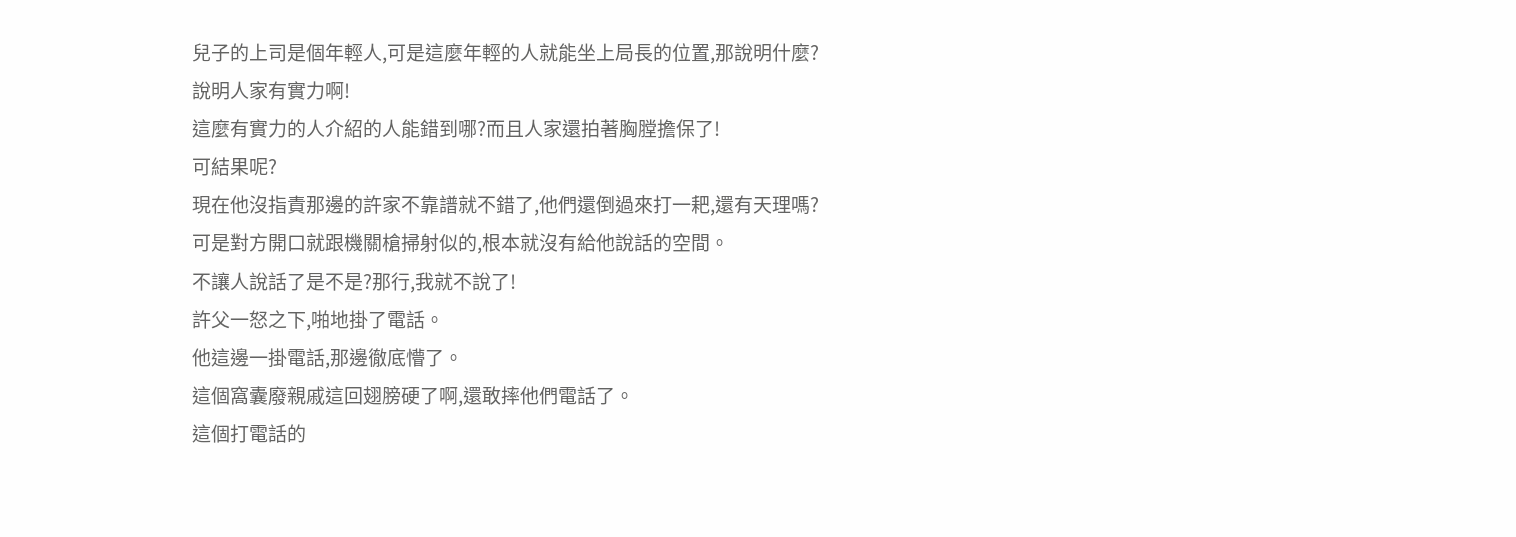兒子的上司是個年輕人,可是這麼年輕的人就能坐上局長的位置,那說明什麼?說明人家有實力啊!
這麼有實力的人介紹的人能錯到哪?而且人家還拍著胸膛擔保了!
可結果呢?
現在他沒指責那邊的許家不靠譜就不錯了,他們還倒過來打一耙,還有天理嗎?
可是對方開口就跟機關槍掃射似的,根本就沒有給他說話的空間。
不讓人說話了是不是?那行,我就不說了!
許父一怒之下,啪地掛了電話。
他這邊一掛電話,那邊徹底懵了。
這個窩囊廢親戚這回翅膀硬了啊,還敢摔他們電話了。
這個打電話的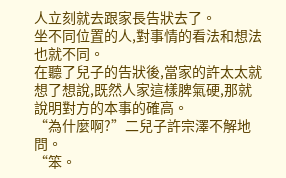人立刻就去跟家長告狀去了。
坐不同位置的人,對事情的看法和想法也就不同。
在聽了兒子的告狀後,當家的許太太就想了想說,既然人家這樣脾氣硬,那就說明對方的本事的確高。
“為什麼啊?”二兒子許宗澤不解地問。
“笨。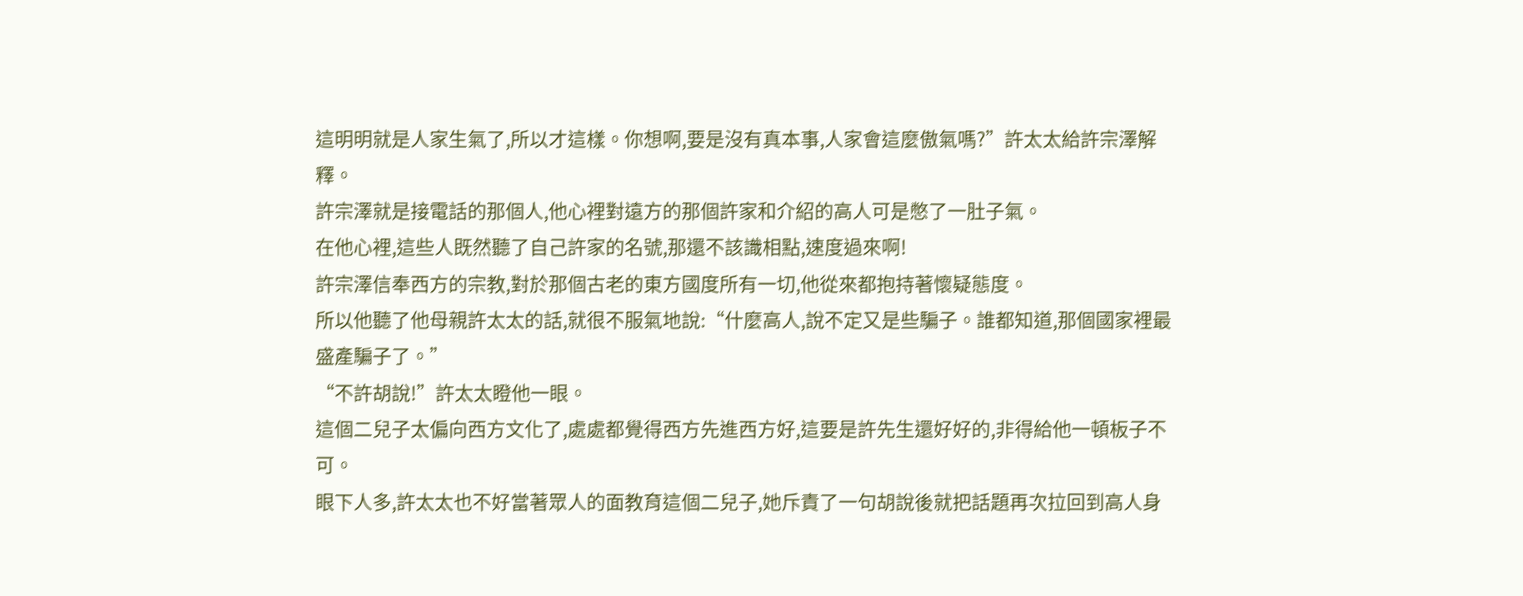這明明就是人家生氣了,所以才這樣。你想啊,要是沒有真本事,人家會這麼傲氣嗎?”許太太給許宗澤解釋。
許宗澤就是接電話的那個人,他心裡對遠方的那個許家和介紹的高人可是憋了一肚子氣。
在他心裡,這些人既然聽了自己許家的名號,那還不該識相點,速度過來啊!
許宗澤信奉西方的宗教,對於那個古老的東方國度所有一切,他從來都抱持著懷疑態度。
所以他聽了他母親許太太的話,就很不服氣地說:“什麼高人,說不定又是些騙子。誰都知道,那個國家裡最盛產騙子了。”
“不許胡說!”許太太瞪他一眼。
這個二兒子太偏向西方文化了,處處都覺得西方先進西方好,這要是許先生還好好的,非得給他一頓板子不可。
眼下人多,許太太也不好當著眾人的面教育這個二兒子,她斥責了一句胡說後就把話題再次拉回到高人身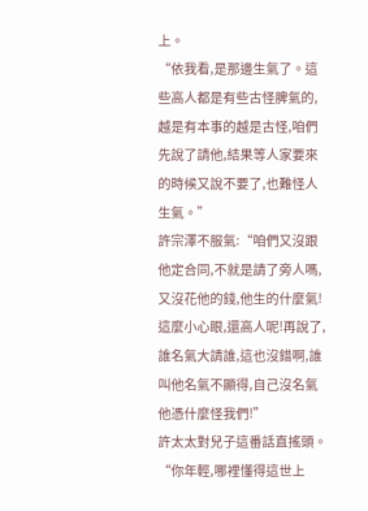上。
“依我看,是那邊生氣了。這些高人都是有些古怪脾氣的,越是有本事的越是古怪,咱們先說了請他,結果等人家要來的時候又說不要了,也難怪人生氣。”
許宗澤不服氣:“咱們又沒跟他定合同,不就是請了旁人嗎,又沒花他的錢,他生的什麼氣!
這麼小心眼,還高人呢!再說了,誰名氣大請誰,這也沒錯啊,誰叫他名氣不顯得,自己沒名氣他憑什麼怪我們!”
許太太對兒子這番話直搖頭。
“你年輕,哪裡懂得這世上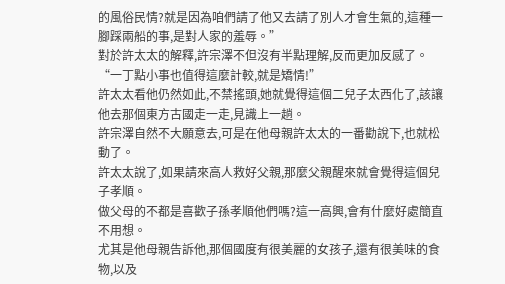的風俗民情?就是因為咱們請了他又去請了別人才會生氣的,這種一腳踩兩船的事,是對人家的羞辱。”
對於許太太的解釋,許宗澤不但沒有半點理解,反而更加反感了。
“一丁點小事也值得這麼計較,就是矯情!”
許太太看他仍然如此,不禁搖頭,她就覺得這個二兒子太西化了,該讓他去那個東方古國走一走,見識上一趟。
許宗澤自然不大願意去,可是在他母親許太太的一番勸說下,也就松動了。
許太太說了,如果請來高人救好父親,那麼父親醒來就會覺得這個兒子孝順。
做父母的不都是喜歡子孫孝順他們嗎?這一高興,會有什麼好處簡直不用想。
尤其是他母親告訴他,那個國度有很美麗的女孩子,還有很美味的食物,以及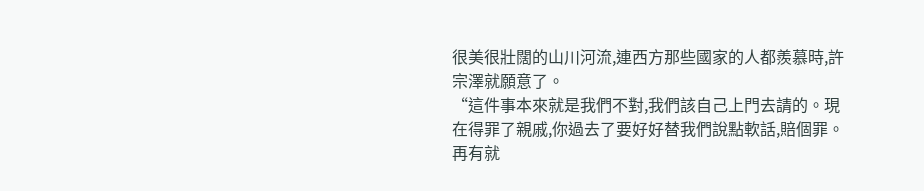很美很壯闊的山川河流,連西方那些國家的人都羨慕時,許宗澤就願意了。
“這件事本來就是我們不對,我們該自己上門去請的。現在得罪了親戚,你過去了要好好替我們說點軟話,賠個罪。
再有就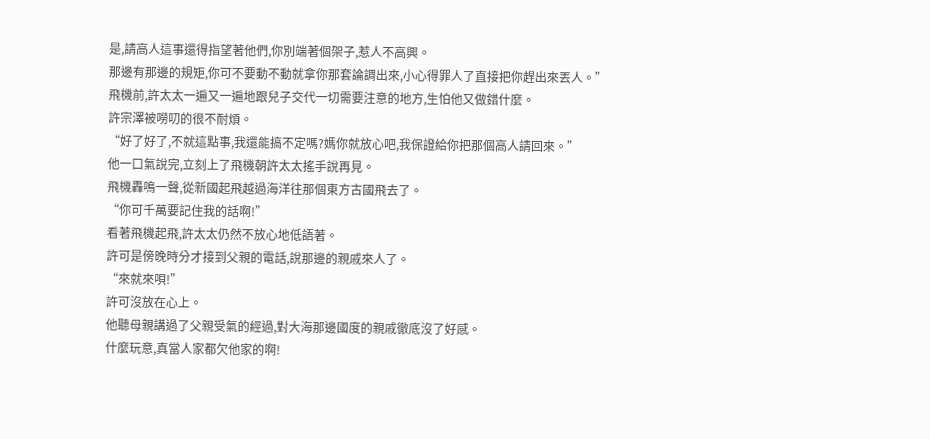是,請高人這事還得指望著他們,你別端著個架子,惹人不高興。
那邊有那邊的規矩,你可不要動不動就拿你那套論調出來,小心得罪人了直接把你趕出來丟人。”
飛機前,許太太一遍又一遍地跟兒子交代一切需要注意的地方,生怕他又做錯什麼。
許宗澤被嘮叨的很不耐煩。
“好了好了,不就這點事,我還能搞不定嗎?媽你就放心吧,我保證給你把那個高人請回來。”
他一口氣說完,立刻上了飛機朝許太太搖手說再見。
飛機轟鳴一聲,從新國起飛越過海洋往那個東方古國飛去了。
“你可千萬要記住我的話啊!”
看著飛機起飛,許太太仍然不放心地低語著。
許可是傍晚時分才接到父親的電話,說那邊的親戚來人了。
“來就來唄!”
許可沒放在心上。
他聽母親講過了父親受氣的經過,對大海那邊國度的親戚徹底沒了好感。
什麼玩意,真當人家都欠他家的啊!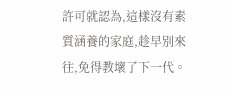許可就認為,這樣沒有素質涵養的家庭,趁早別來往,免得教壞了下一代。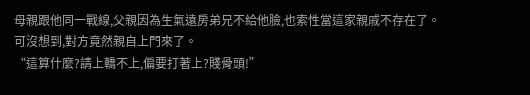母親跟他同一戰線,父親因為生氣遠房弟兄不給他臉,也索性當這家親戚不存在了。
可沒想到,對方竟然親自上門來了。
“這算什麼?請上轎不上,偏要打著上?賤骨頭!”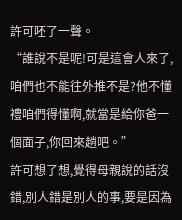許可呸了一聲。
“誰說不是呢!可是這會人來了,咱們也不能往外推不是?他不懂禮咱們得懂啊,就當是給你爸一個面子,你回來趟吧。”
許可想了想,覺得母親說的話沒錯,別人錯是別人的事,要是因為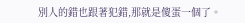別人的錯也跟著犯錯,那就是傻蛋一個了。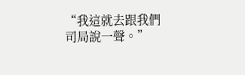“我這就去跟我們司局說一聲。”